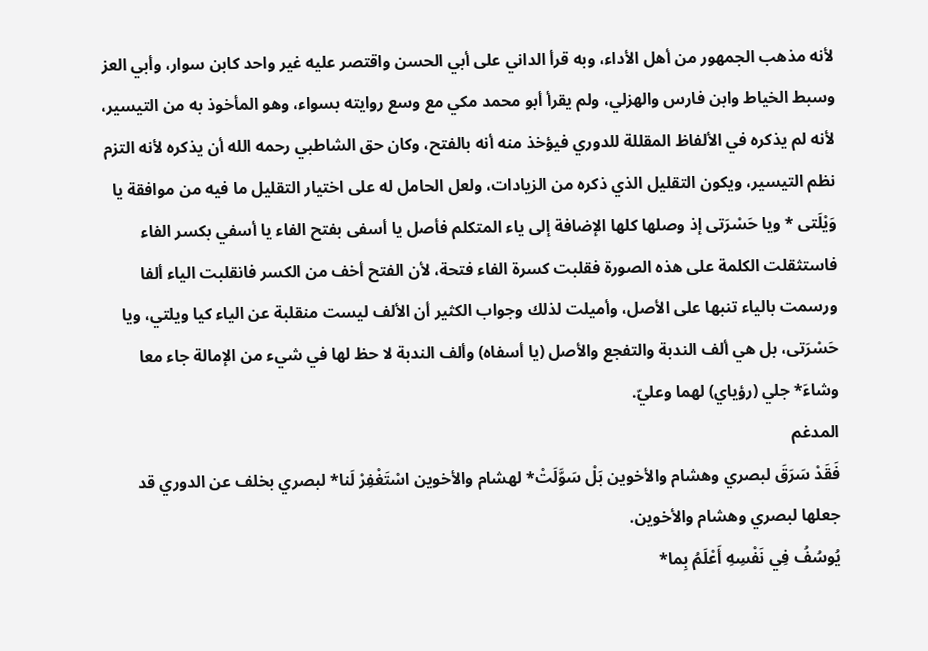لأنه مذهب الجمهور من أهل الأداء، وبه قرأ الداني على أبي الحسن واقتصر عليه غير واحد كابن سوار، وأبي العز وسبط الخياط وابن فارس والهزلي، ولم يقرأ أبو محمد مكي مع وسع روايته بسواء، وهو المأخوذ به من التيسير، لأنه لم يذكره في الألفاظ المقللة للدوري فيؤخذ منه أنه بالفتح، وكان حق الشاطبي رحمه الله أن يذكره لأنه التزم نظم التيسير، ويكون التقليل الذي ذكره من الزيادات، ولعل الحامل له على اختيار التقليل ما فيه من موافقة يا وَيْلَتى * ويا حَسْرَتى إذ وصلها كلها الإضافة إلى ياء المتكلم فأصل يا أسفى بفتح الفاء يا أسفي بكسر الفاء فاستثقلت الكلمة على هذه الصورة فقلبت كسرة الفاء فتحة، لأن الفتح أخف من الكسر فانقلبت الياء ألفا ورسمت بالياء تنبها على الأصل، وأميلت لذلك وجواب الكثير أن الألف ليست منقلبة عن الياء كيا ويلتي، ويا حَسْرَتى، بل هي ألف الندبة والتفجع والأصل (يا أسفاه) وألف الندبة لا حظ لها في شيء من الإمالة جاء معا وشاءَ* جلي (رؤياي) لهما وعليّ.
المدغم
فَقَدْ سَرَقَ لبصري وهشام والأخوين بَلْ سَوَّلَتْ* لهشام والأخوين اسْتَغْفِرْ لَنا* لبصري بخلف عن الدوري قد جعلها لبصري وهشام والأخوين.
يُوسُفُ فِي نَفْسِهِ أَعْلَمُ بِما*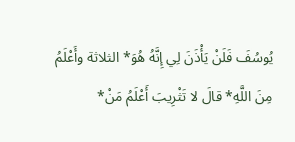يُوسُفَ فَلَنْ يَأْذَنَ لِي إِنَّهُ هُوَ* الثلاثة وأَعْلَمُ مِنَ اللَّهِ* قالَ لا تَثْرِيبَ أَعْلَمُ مَنْ*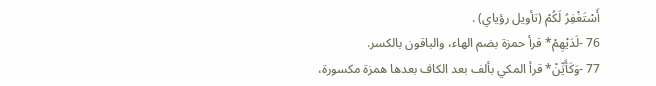أَسْتَغْفِرُ لَكُمْ (تأويل رؤياي) .
76 -لَدَيْهِمْ* قرأ حمزة بضم الهاء، والباقون بالكسر.
77 -وَكَأَيِّنْ* قرأ المكي بألف بعد الكاف بعدها همزة مكسورة،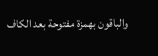والباقون بهمزة مفتوحة بعد الكاف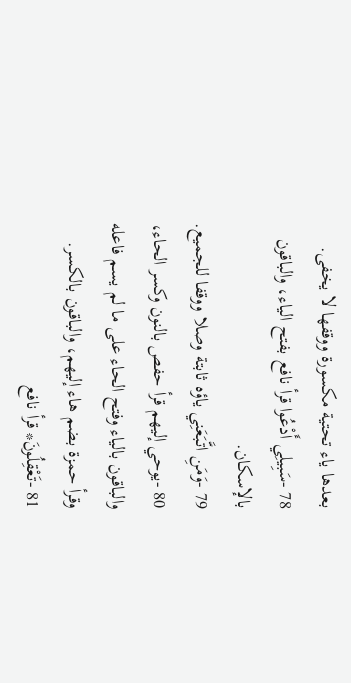بعدها ياء تحتية مكسورة ووقفها لا يخفى.
78 -سَبِيلِي أَدْعُوا قرأ نافع بفتح الياء، والباقون بالإسكان.
79 -وَمَنِ اتَّبَعَنِي ياؤه ثابتة وصلا ووقفا للجميع.
80 -يوحي إليهم قرأ حفص بالنون وكسر الحاء، والباقون بالياء وفتح الحاء على ما لم يسم فاعله وقرأ حمزة بضم هاء إليهم، والباقون بالكسر.
81 -تَعْقِلُونَ* قرأ نافع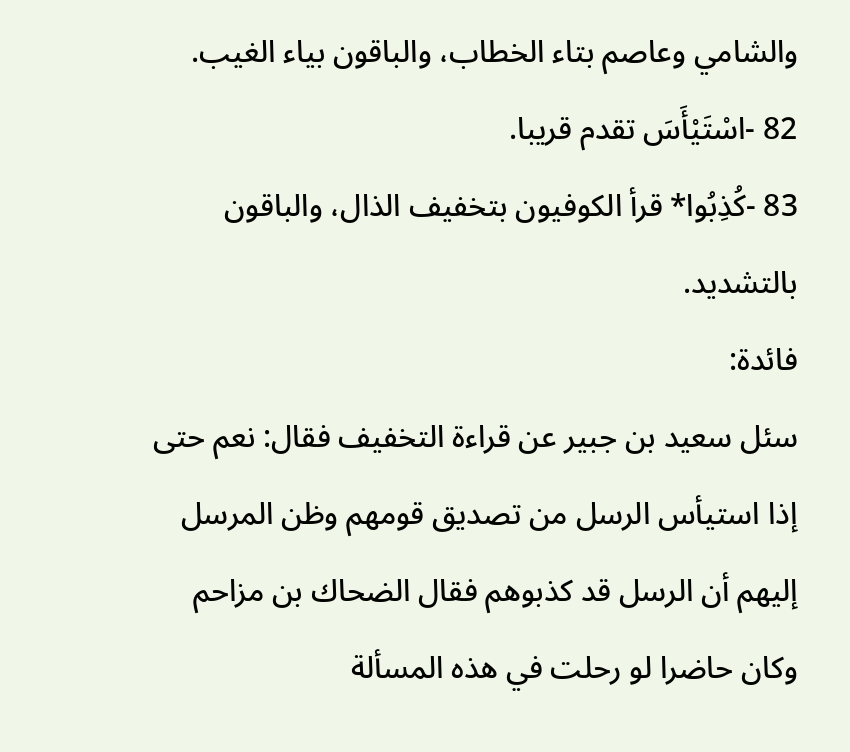والشامي وعاصم بتاء الخطاب، والباقون بياء الغيب.
82 -اسْتَيْأَسَ تقدم قريبا.
83 -كُذِبُوا* قرأ الكوفيون بتخفيف الذال، والباقون بالتشديد.
فائدة:
سئل سعيد بن جبير عن قراءة التخفيف فقال: نعم حتى إذا استيأس الرسل من تصديق قومهم وظن المرسل إليهم أن الرسل قد كذبوهم فقال الضحاك بن مزاحم وكان حاضرا لو رحلت في هذه المسألة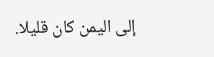إلى اليمن كان قليلا.